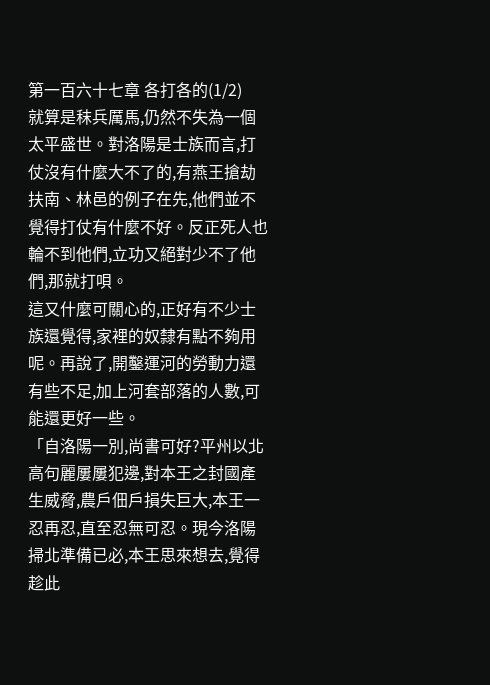第一百六十七章 各打各的(1/2)
就算是秣兵厲馬,仍然不失為一個太平盛世。對洛陽是士族而言,打仗沒有什麼大不了的,有燕王搶劫扶南、林邑的例子在先,他們並不覺得打仗有什麼不好。反正死人也輪不到他們,立功又絕對少不了他們,那就打唄。
這又什麼可關心的,正好有不少士族還覺得,家裡的奴隸有點不夠用呢。再說了,開鑿運河的勞動力還有些不足,加上河套部落的人數,可能還更好一些。
「自洛陽一別,尚書可好?平州以北高句麗屢屢犯邊,對本王之封國產生威脅,農戶佃戶損失巨大,本王一忍再忍,直至忍無可忍。現今洛陽掃北準備已必,本王思來想去,覺得趁此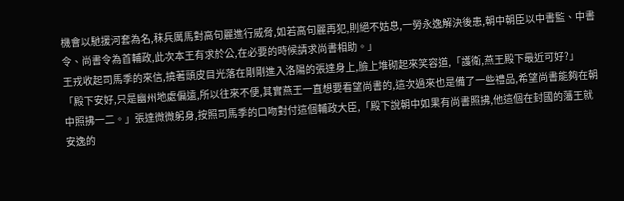機會以馳援河套為名,秣兵厲馬對高句麗進行威脅,如若高句麗再犯,則絕不姑息,一勞永逸解決後患,朝中朝臣以中書監、中書令、尚書令為首輔政,此次本王有求於公,在必要的時候請求尚書相助。」
王戎收起司馬季的來信,撓著頭皮目光落在剛剛進入洛陽的張達身上,臉上堆砌起來笑容道,「護衛,燕王殿下最近可好?」
「殿下安好,只是幽州地處偏遠,所以往來不便,其實燕王一直想要看望尚書的,這次過來也是備了一些禮品,希望尚書能夠在朝中照拂一二。」張達微微躬身,按照司馬季的口吻對付這個輔政大臣,「殿下說朝中如果有尚書照拂,他這個在封國的藩王就安逸的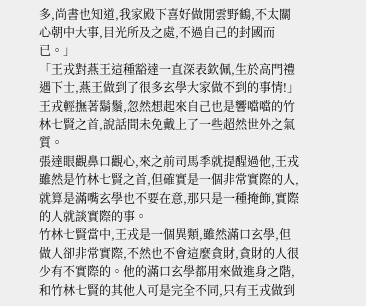多,尚書也知道,我家殿下喜好做閒雲野鶴,不太關心朝中大事,目光所及之處,不過自己的封國而已。」
「王戎對燕王這種豁達一直深表欽佩,生於高門禮遇下士,燕王做到了很多玄學大家做不到的事情!」王戎輕撫著鬍鬚,忽然想起來自己也是響噹噹的竹林七賢之首,說話間未免戴上了一些超然世外之氣質。
張達眼觀鼻口觀心,來之前司馬季就提醒過他,王戎雖然是竹林七賢之首,但確實是一個非常實際的人,就算是滿嘴玄學也不要在意,那只是一種掩飾,實際的人就談實際的事。
竹林七賢當中,王戎是一個異類,雖然滿口玄學,但做人卻非常實際,不然也不會這麼貪財,貪財的人很少有不實際的。他的滿口玄學都用來做進身之階,和竹林七賢的其他人可是完全不同,只有王戎做到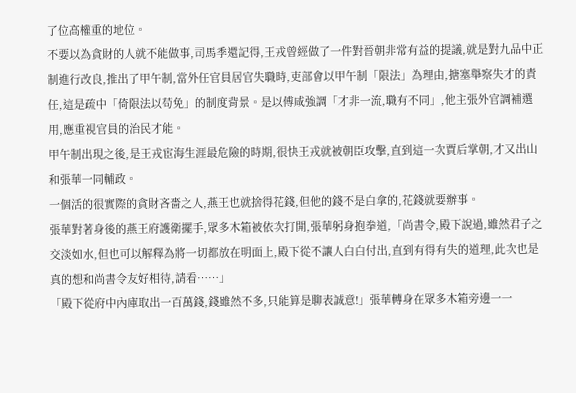了位高權重的地位。
不要以為貪財的人就不能做事,司馬季還記得,王戎曾經做了一件對晉朝非常有益的提議,就是對九品中正制進行改良,推出了甲午制,當外任官員居官失職時,吏部會以甲午制「限法」為理由,搪塞舉察失才的責任,這是疏中「倚限法以苟免」的制度背景。是以傅咸強調「才非一流,職有不同」,他主張外官調補選用,應重視官員的治民才能。
甲午制出現之後,是王戎宦海生涯最危險的時期,很快王戎就被朝臣攻擊,直到這一次賈后掌朝,才又出山和張華一同輔政。
一個活的很實際的貪財吝嗇之人,燕王也就捨得花錢,但他的錢不是白拿的,花錢就要辦事。
張華對著身後的燕王府護衛擺手,眾多木箱被依次打開,張華躬身抱拳道,「尚書令,殿下說過,雖然君子之交淡如水,但也可以解釋為將一切都放在明面上,殿下從不讓人白白付出,直到有得有失的道理,此次也是真的想和尚書令友好相待,請看……」
「殿下從府中內庫取出一百萬錢,錢雖然不多,只能算是聊表誠意!」張華轉身在眾多木箱旁邊一一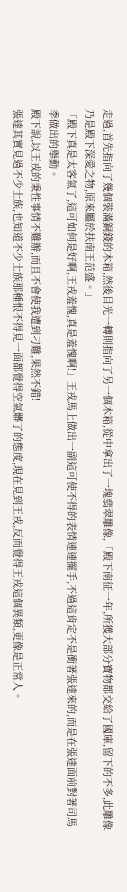走過,首先指向了幾個裝滿銅錢的木箱,然後目光一轉則指向了另一個木箱,從中拿出了一塊翡翠雕像,「殿下南征一年,所獲大部分寶物都交給了國庫,留下的不多,此雕像乃是殿下深愛之物,原來屬於扶南王范盛。」
「殿下真是太客氣了,這可如何是好啊,王戎羞愧,真是羞愧啊!」王戎馬上做出一副這可使不得的表情連連擺手,不過這肯定不是衝著張達來的,而是在張達面前對著司馬季做出的舉動。
殿下說,以王戎的秉性事情不難辦,而且不會使我遭到刁難,果然不錯!
張達其實見過不少士族,也知道不少士族那種恨不得見一面都覺得空氣髒了的態度,現在見到王戎,反而覺得王戎這個異類,更像是正常人。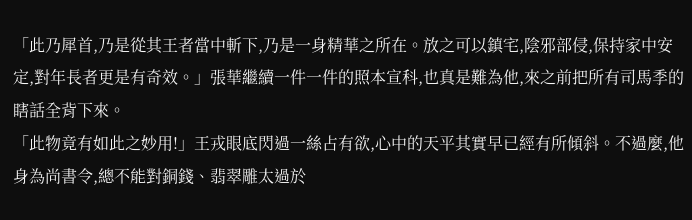「此乃犀首,乃是從其王者當中斬下,乃是一身精華之所在。放之可以鎮宅,陰邪部侵,保持家中安定,對年長者更是有奇效。」張華繼續一件一件的照本宣科,也真是難為他,來之前把所有司馬季的瞎話全背下來。
「此物竟有如此之妙用!」王戎眼底閃過一絲占有欲,心中的天平其實早已經有所傾斜。不過麼,他身為尚書令,總不能對銅錢、翡翠雕太過於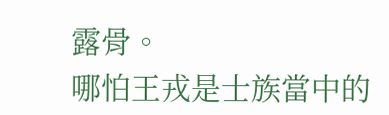露骨。
哪怕王戎是士族當中的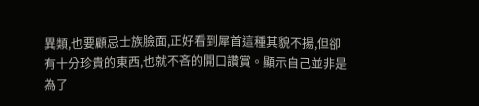異類,也要顧忌士族臉面,正好看到犀首這種其貌不揚,但卻有十分珍貴的東西,也就不吝的開口讚賞。顯示自己並非是為了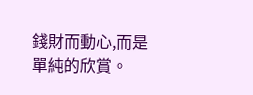錢財而動心,而是單純的欣賞。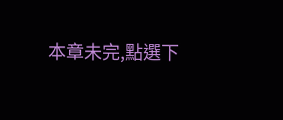本章未完,點選下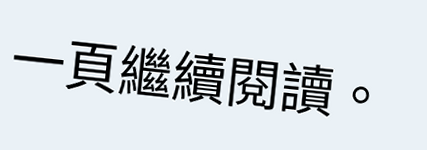一頁繼續閱讀。